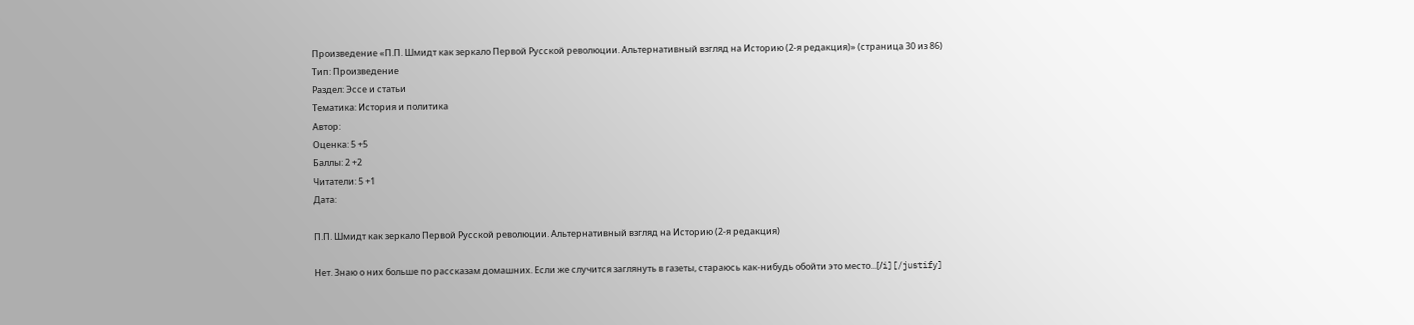Произведение «П.П. Шмидт как зеркало Первой Русской революции. Альтернативный взгляд на Историю (2-я редакция)» (страница 30 из 86)
Тип: Произведение
Раздел: Эссе и статьи
Тематика: История и политика
Автор:
Оценка: 5 +5
Баллы: 2 +2
Читатели: 5 +1
Дата:

П.П. Шмидт как зеркало Первой Русской революции. Альтернативный взгляд на Историю (2-я редакция)

Нет. Знаю о них больше по рассказам домашних. Если же случится заглянуть в газеты, стараюсь как-нибудь обойти это место...[/i][/justify]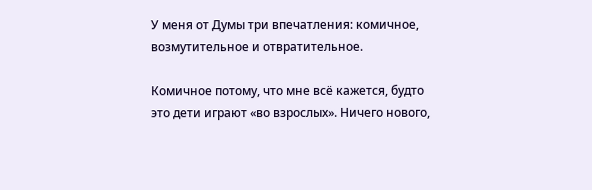У меня от Думы три впечатления: комичное, возмутительное и отвратительное.

Комичное потому, что мне всё кажется, будто это дети играют «во взрослых». Ничего нового,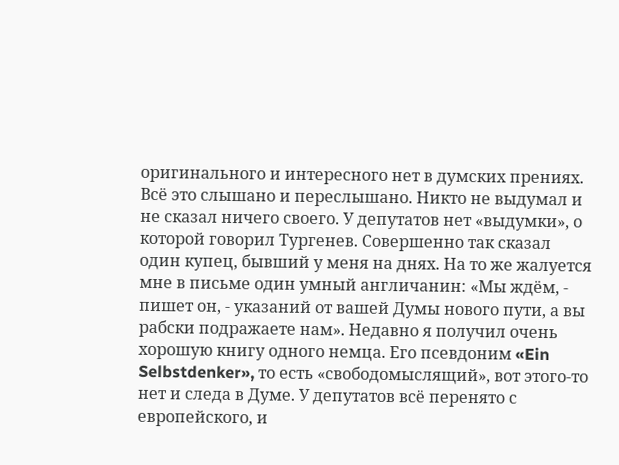оригинального и интересного нет в думских прениях. Всё это слышано и переслышано. Никто не выдумал и не сказал ничего своего. У депутатов нет «выдумки», о которой говорил Тургенев. Совершенно так сказал один купец, бывший у меня на днях. На то же жалуется мне в письме один умный англичанин: «Мы ждём, - пишет он, - указаний от вашей Думы нового пути, а вы рабски подражаете нам». Недавно я получил очень хорошую книгу одного немца. Его псевдоним «Ein Selbstdenker», то есть «свободомыслящий», вот этого-то нет и следа в Думе. У депутатов всё перенято с европейского, и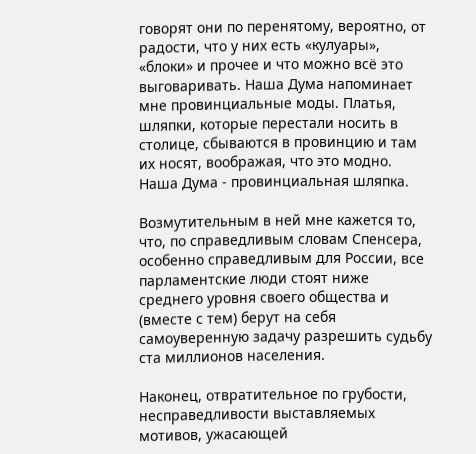говорят они по перенятому, вероятно, от радости, что у них есть «кулуары», «блоки» и прочее и что можно всё это выговаривать. Наша Дума напоминает мне провинциальные моды. Платья, шляпки, которые перестали носить в столице, сбываются в провинцию и там их носят, воображая, что это модно. Наша Дума - провинциальная шляпка.

Возмутительным в ней мне кажется то, что, по справедливым словам Спенсера, особенно справедливым для России, все парламентские люди стоят ниже среднего уровня своего общества и (вместе с тем) берут на себя самоуверенную задачу разрешить судьбу ста миллионов населения.

Наконец, отвратительное по грубости, несправедливости выставляемых мотивов, ужасающей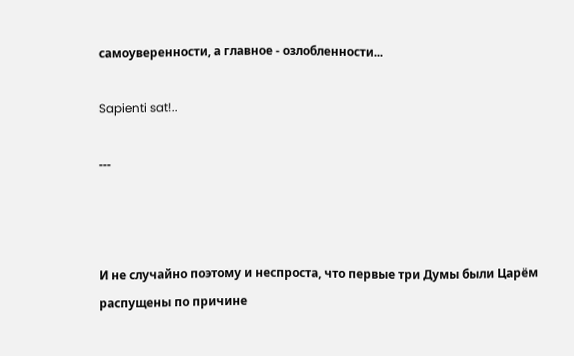самоуверенности, а главное - озлобленности...

Sapienti sat!..

---



И не случайно поэтому и неспроста, что первые три Думы были Царём распущены по причине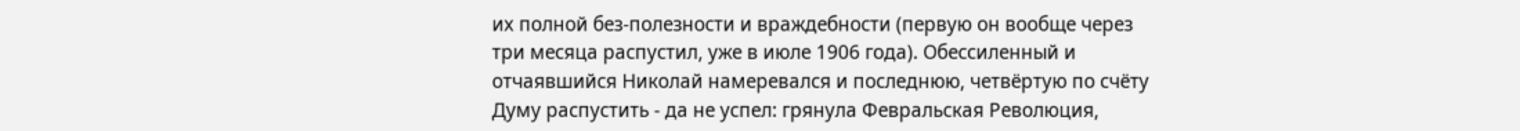их полной без-полезности и враждебности (первую он вообще через три месяца распустил, уже в июле 1906 года). Обессиленный и отчаявшийся Николай намеревался и последнюю, четвёртую по счёту Думу распустить - да не успел: грянула Февральская Революция,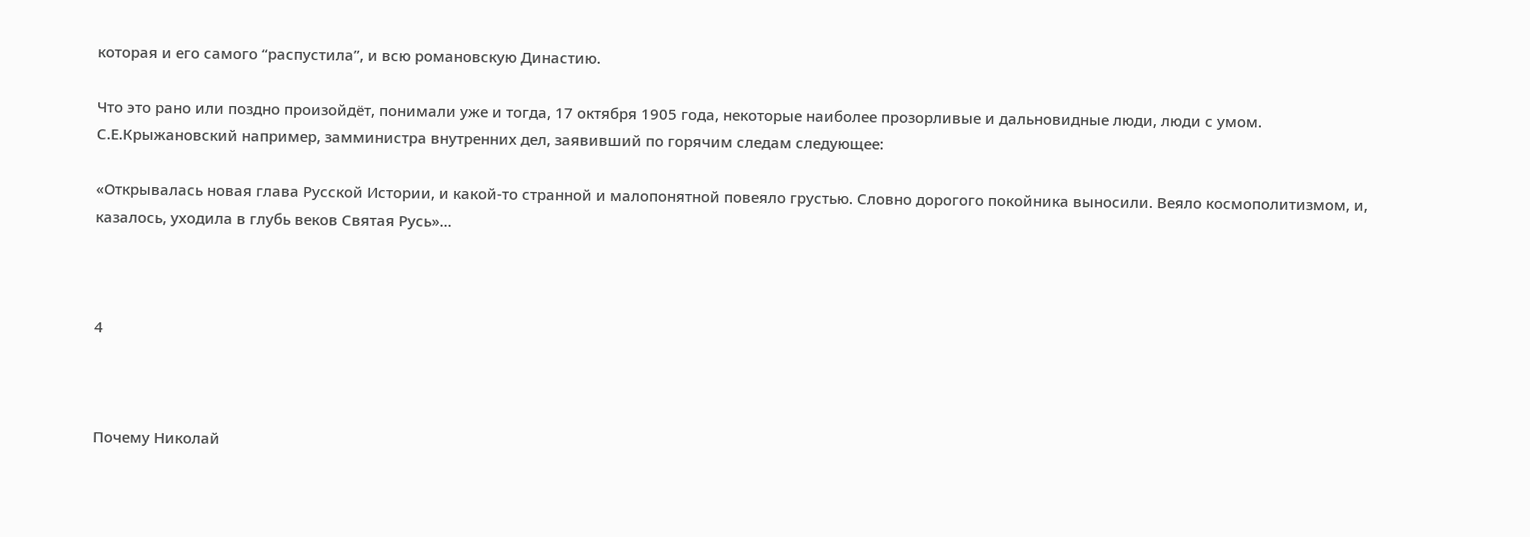которая и его самого “распустила”, и всю романовскую Династию.

Что это рано или поздно произойдёт, понимали уже и тогда, 17 октября 1905 года, некоторые наиболее прозорливые и дальновидные люди, люди с умом. С.Е.Крыжановский например, замминистра внутренних дел, заявивший по горячим следам следующее:

«Открывалась новая глава Русской Истории, и какой-то странной и малопонятной повеяло грустью. Словно дорогого покойника выносили. Веяло космополитизмом, и, казалось, уходила в глубь веков Святая Русь»...



4



Почему Николай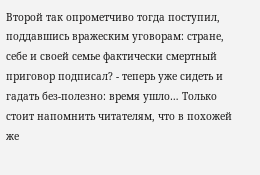Второй так опрометчиво тогда поступил, поддавшись вражеским уговорам: стране, себе и своей семье фактически смертный приговор подписал? - теперь уже сидеть и гадать без-полезно: время ушло… Только стоит напомнить читателям, что в похожей же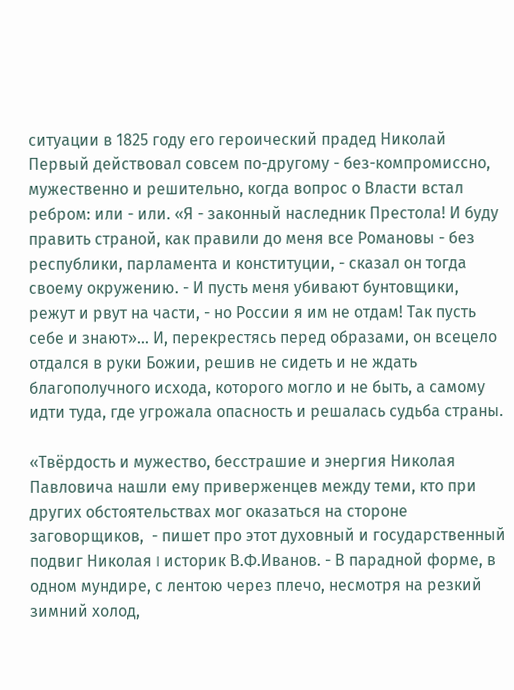ситуации в 1825 году его героический прадед Николай Первый действовал совсем по-другому - без-компромиссно, мужественно и решительно, когда вопрос о Власти встал ребром: или - или. «Я - законный наследник Престола! И буду править страной, как правили до меня все Романовы - без республики, парламента и конституции, - сказал он тогда своему окружению. - И пусть меня убивают бунтовщики, режут и рвут на части, - но России я им не отдам! Так пусть себе и знают»… И, перекрестясь перед образами, он всецело отдался в руки Божии, решив не сидеть и не ждать благополучного исхода, которого могло и не быть, а самому идти туда, где угрожала опасность и решалась судьба страны.

«Твёрдость и мужество, бесстрашие и энергия Николая Павловича нашли ему приверженцев между теми, кто при других обстоятельствах мог оказаться на стороне заговорщиков,  - пишет про этот духовный и государственный подвиг Николая I историк В.Ф.Иванов. - В парадной форме, в одном мундире, с лентою через плечо, несмотря на резкий зимний холод,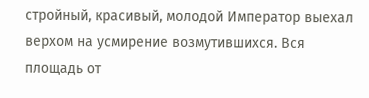стройный, красивый, молодой Император выехал верхом на усмирение возмутившихся. Вся площадь от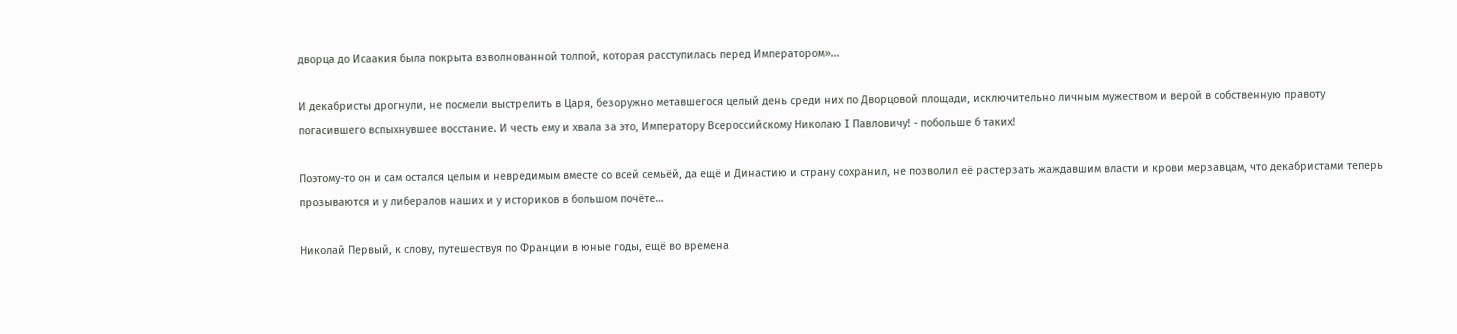дворца до Исаакия была покрыта взволнованной толпой, которая расступилась перед Императором»...

И декабристы дрогнули, не посмели выстрелить в Царя, безоружно метавшегося целый день среди них по Дворцовой площади, исключительно личным мужеством и верой в собственную правоту погасившего вспыхнувшее восстание. И честь ему и хвала за это, Императору Всероссийскому Николаю I Павловичу! - побольше б таких!

Поэтому-то он и сам остался целым и невредимым вместе со всей семьёй, да ещё и Династию и страну сохранил, не позволил её растерзать жаждавшим власти и крови мерзавцам, что декабристами теперь прозываются и у либералов наших и у историков в большом почёте…

Николай Первый, к слову, путешествуя по Франции в юные годы, ещё во времена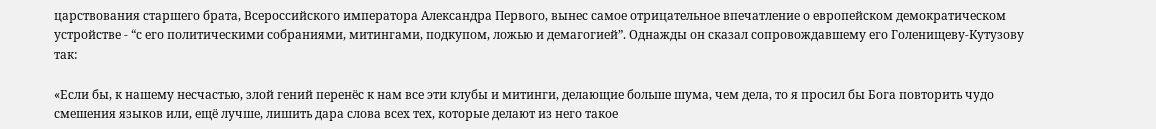царствования старшего брата, Всероссийского императора Александра Первого, вынес самое отрицательное впечатление о европейском демократическом устройстве - “с его политическими собраниями, митингами, подкупом, ложью и демагогией”. Однажды он сказал сопровождавшему его Голенищеву-Кутузову так:

«Если бы, к нашему несчастью, злой гений перенёс к нам все эти клубы и митинги, делающие больше шума, чем дела, то я просил бы Бога повторить чудо смешения языков или, ещё лучше, лишить дара слова всех тех, которые делают из него такое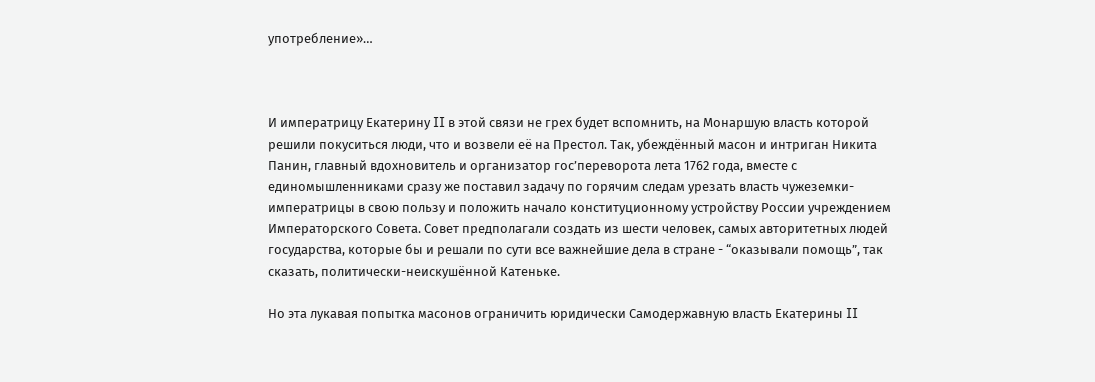употребление»…



И императрицу Екатерину II в этой связи не грех будет вспомнить, на Монаршую власть которой решили покуситься люди, что и возвели её на Престол. Так, убеждённый масон и интриган Никита Панин, главный вдохновитель и организатор гос’переворота лета 1762 года, вместе с единомышленниками сразу же поставил задачу по горячим следам урезать власть чужеземки-императрицы в свою пользу и положить начало конституционному устройству России учреждением Императорского Совета. Совет предполагали создать из шести человек, самых авторитетных людей государства, которые бы и решали по сути все важнейшие дела в стране - “оказывали помощь”, так сказать, политически-неискушённой Катеньке.

Но эта лукавая попытка масонов ограничить юридически Самодержавную власть Екатерины II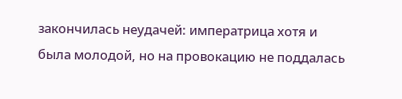закончилась неудачей: императрица хотя и была молодой, но на провокацию не поддалась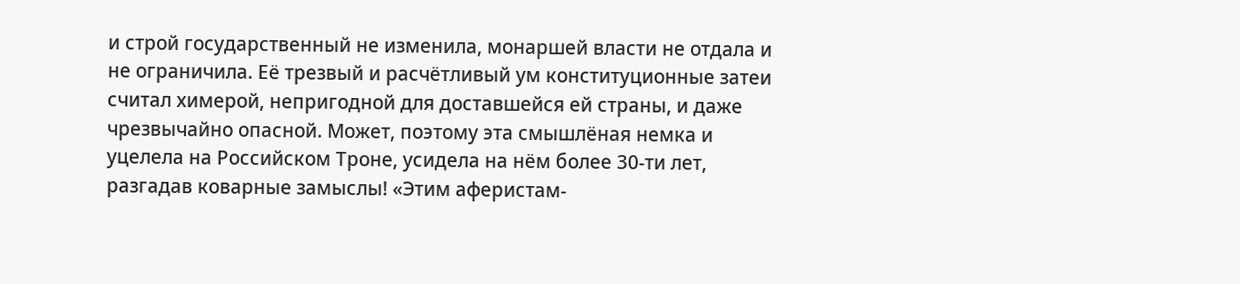и строй государственный не изменила, монаршей власти не отдала и не ограничила. Её трезвый и расчётливый ум конституционные затеи считал химерой, непригодной для доставшейся ей страны, и даже чрезвычайно опасной. Может, поэтому эта смышлёная немка и уцелела на Российском Троне, усидела на нём более 30-ти лет, разгадав коварные замыслы! «Этим аферистам-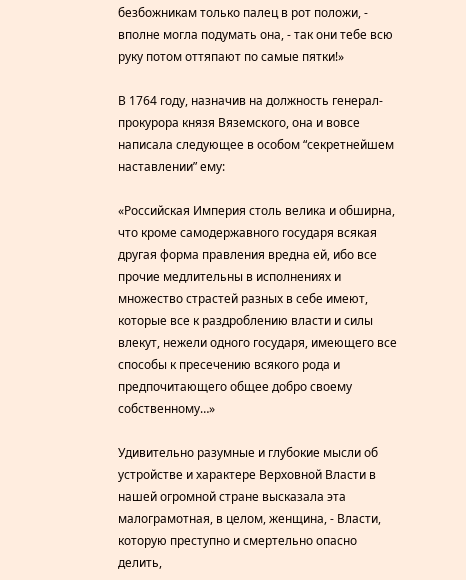безбожникам только палец в рот положи, - вполне могла подумать она, - так они тебе всю руку потом оттяпают по самые пятки!»

В 1764 году, назначив на должность генерал-прокурора князя Вяземского, она и вовсе написала следующее в особом “секретнейшем наставлении” ему:

«Российская Империя столь велика и обширна, что кроме самодержавного государя всякая другая форма правления вредна ей, ибо все прочие медлительны в исполнениях и множество страстей разных в себе имеют, которые все к раздроблению власти и силы влекут, нежели одного государя, имеющего все способы к пресечению всякого рода и предпочитающего общее добро своему собственному…»

Удивительно разумные и глубокие мысли об устройстве и характере Верховной Власти в нашей огромной стране высказала эта малограмотная, в целом, женщина, - Власти, которую преступно и смертельно опасно делить,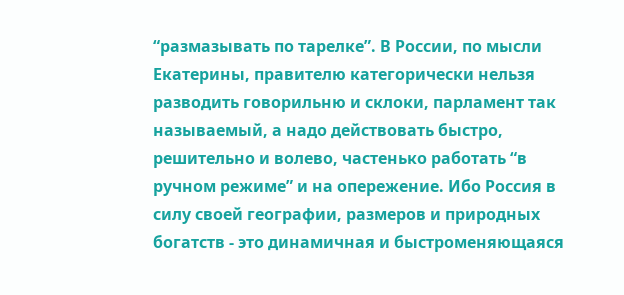“размазывать по тарелке”. В России, по мысли Екатерины, правителю категорически нельзя разводить говорильню и склоки, парламент так называемый, а надо действовать быстро, решительно и волево, частенько работать “в ручном режиме” и на опережение. Ибо Россия в силу своей географии, размеров и природных богатств - это динамичная и быстроменяющаяся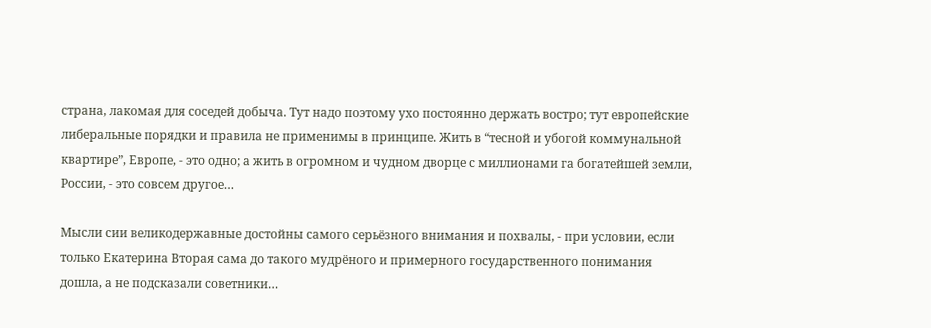страна, лакомая для соседей добыча. Тут надо поэтому ухо постоянно держать востро; тут европейские либеральные порядки и правила не применимы в принципе. Жить в “тесной и убогой коммунальной квартире”, Европе, - это одно; а жить в огромном и чудном дворце с миллионами га богатейшей земли, России, - это совсем другое…

Мысли сии великодержавные достойны самого серьёзного внимания и похвалы, - при условии, если только Екатерина Вторая сама до такого мудрёного и примерного государственного понимания дошла, а не подсказали советники…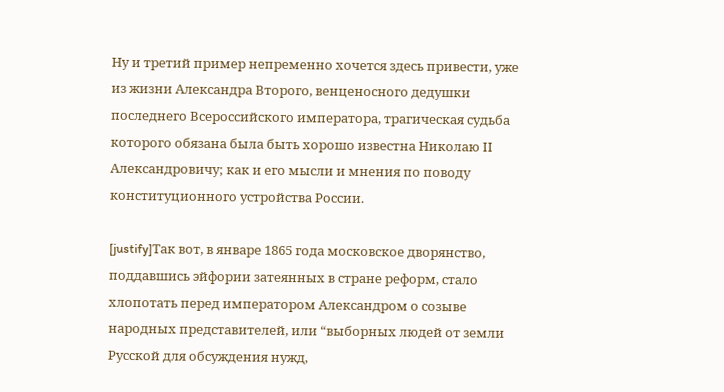Ну и третий пример непременно хочется здесь привести, уже из жизни Александра Второго, венценосного дедушки последнего Всероссийского императора, трагическая судьба которого обязана была быть хорошо известна Николаю II Александровичу; как и его мысли и мнения по поводу конституционного устройства России.

[justify]Так вот, в январе 1865 года московское дворянство, поддавшись эйфории затеянных в стране реформ, стало хлопотать перед императором Александром о созыве народных представителей, или “выборных людей от земли Русской для обсуждения нужд,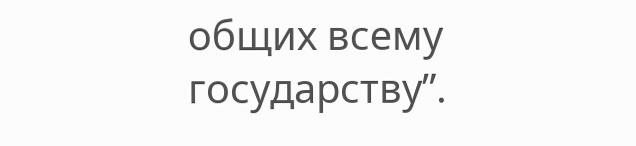общих всему государству”.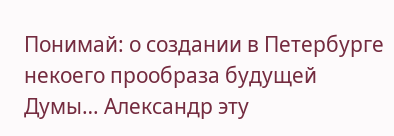Понимай: о создании в Петербурге некоего прообраза будущей Думы… Александр эту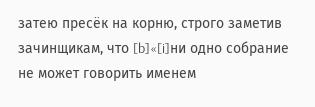затею пресёк на корню, строго заметив зачинщикам, что [b]«[i]ни одно собрание не может говорить именем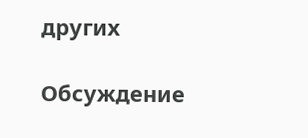других

Обсуждение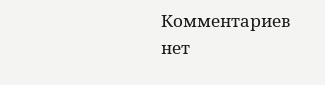Комментариев нет